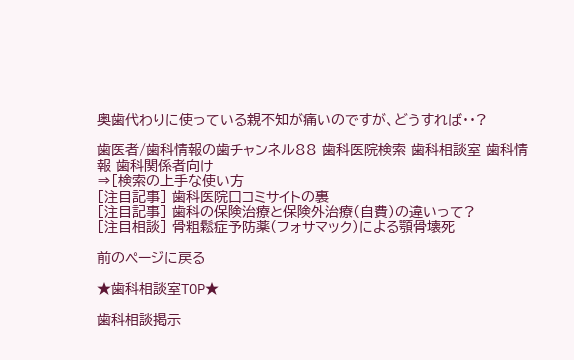奥歯代わりに使っている親不知が痛いのですが、どうすれば・・?

歯医者/歯科情報の歯チャンネル88 歯科医院検索 歯科相談室 歯科情報 歯科関係者向け
⇒[検索の上手な使い方
[注目記事] 歯科医院口コミサイトの裏
[注目記事] 歯科の保険治療と保険外治療(自費)の違いって?
[注目相談] 骨粗鬆症予防薬(フォサマック)による顎骨壊死

前のページに戻る

★歯科相談室TOP★

歯科相談掲示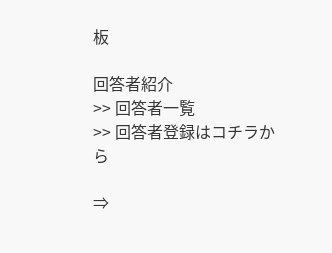板

回答者紹介
>> 回答者一覧
>> 回答者登録はコチラから

⇒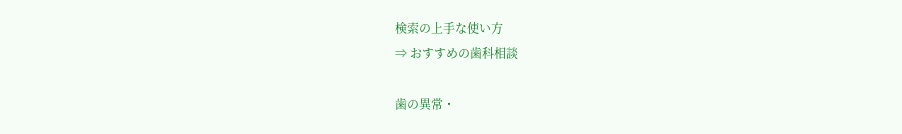検索の上手な使い方
⇒ おすすめの歯科相談

歯の異常・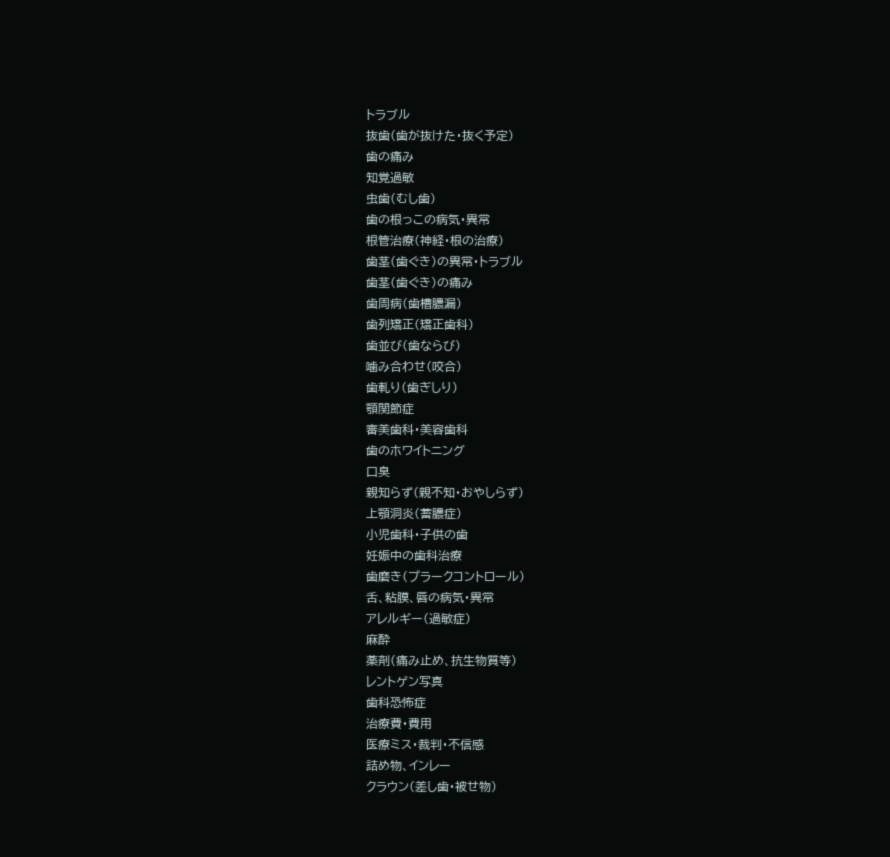トラブル
抜歯(歯が抜けた・抜く予定)
歯の痛み
知覚過敏
虫歯(むし歯)
歯の根っこの病気・異常
根管治療(神経・根の治療)
歯茎(歯ぐき)の異常・トラブル
歯茎(歯ぐき)の痛み
歯周病(歯槽膿漏)
歯列矯正(矯正歯科)
歯並び(歯ならび)
噛み合わせ(咬合)
歯軋り(歯ぎしり)
顎関節症
審美歯科・美容歯科
歯のホワイトニング
口臭
親知らず(親不知・おやしらず)
上顎洞炎(蓄膿症)
小児歯科・子供の歯
妊娠中の歯科治療
歯磨き(プラークコントロール)
舌、粘膜、唇の病気・異常
アレルギー(過敏症)
麻酔
薬剤(痛み止め、抗生物質等)
レントゲン写真
歯科恐怖症
治療費・費用
医療ミス・裁判・不信感
詰め物、インレー
クラウン(差し歯・被せ物)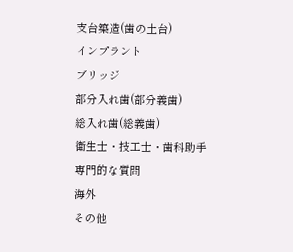支台築造(歯の土台)
インプラント
ブリッジ
部分入れ歯(部分義歯)
総入れ歯(総義歯)
衛生士・技工士・歯科助手
専門的な質問
海外
その他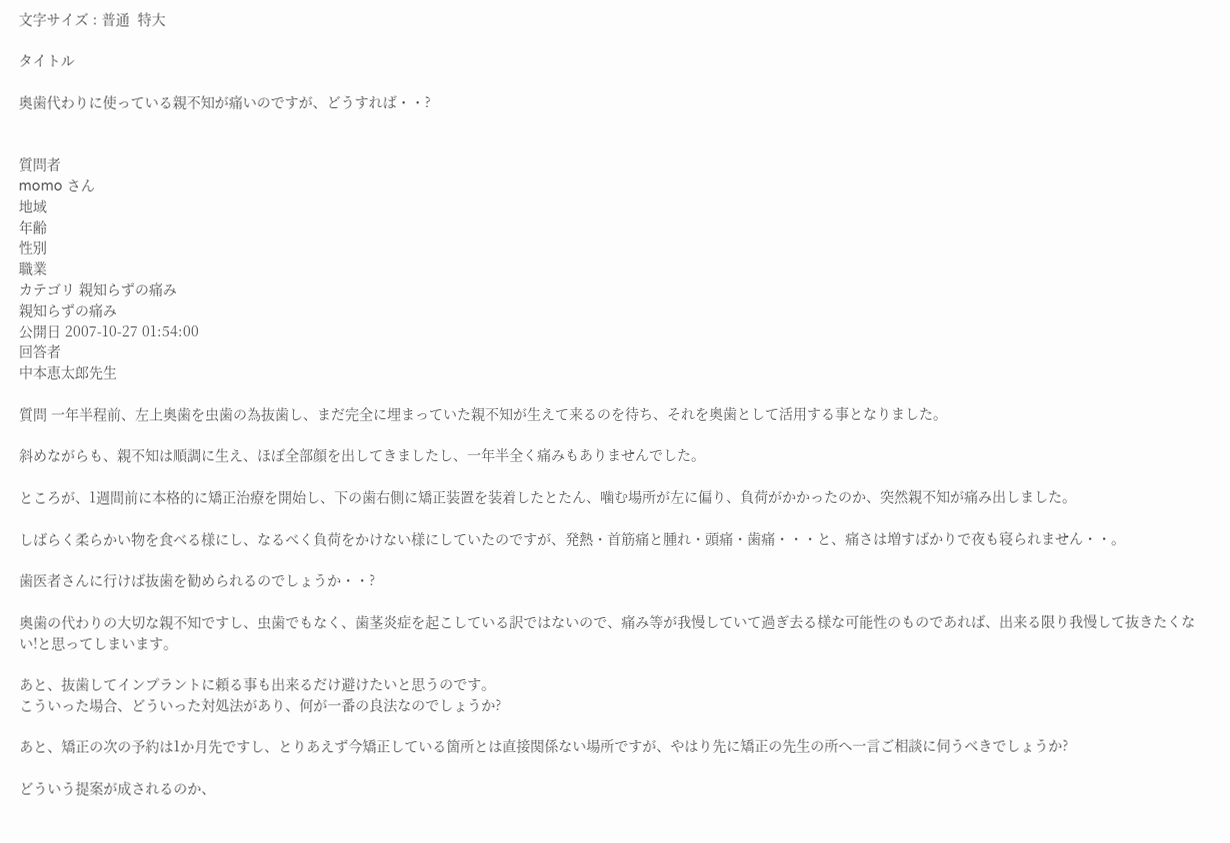文字サイズ : 普通  特大

タイトル

奥歯代わりに使っている親不知が痛いのですが、どうすれば・・?


質問者
momo さん
地域
年齢
性別
職業
カテゴリ 親知らずの痛み
親知らずの痛み
公開日 2007-10-27 01:54:00
回答者
中本恵太郎先生

質問 一年半程前、左上奥歯を虫歯の為抜歯し、まだ完全に埋まっていた親不知が生えて来るのを待ち、それを奥歯として活用する事となりました。

斜めながらも、親不知は順調に生え、ほぼ全部顔を出してきましたし、一年半全く痛みもありませんでした。

ところが、1週間前に本格的に矯正治療を開始し、下の歯右側に矯正装置を装着したとたん、噛む場所が左に偏り、負荷がかかったのか、突然親不知が痛み出しました。

しばらく柔らかい物を食べる様にし、なるべく負荷をかけない様にしていたのですが、発熱・首筋痛と腫れ・頭痛・歯痛・・・と、痛さは増すばかりで夜も寝られません・・。

歯医者さんに行けば抜歯を勧められるのでしょうか・・?

奥歯の代わりの大切な親不知ですし、虫歯でもなく、歯茎炎症を起こしている訳ではないので、痛み等が我慢していて過ぎ去る様な可能性のものであれば、出来る限り我慢して抜きたくない!と思ってしまいます。

あと、抜歯してインプラントに頼る事も出来るだけ避けたいと思うのです。
こういった場合、どういった対処法があり、何が一番の良法なのでしょうか?

あと、矯正の次の予約は1か月先ですし、とりあえず今矯正している箇所とは直接関係ない場所ですが、やはり先に矯正の先生の所へ一言ご相談に伺うべきでしょうか?

どういう提案が成されるのか、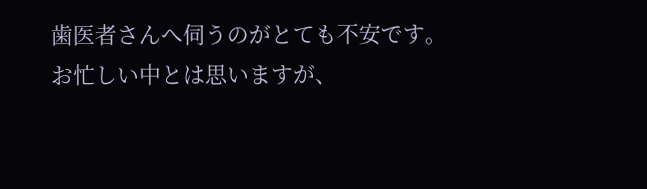歯医者さんへ伺うのがとても不安です。
お忙しい中とは思いますが、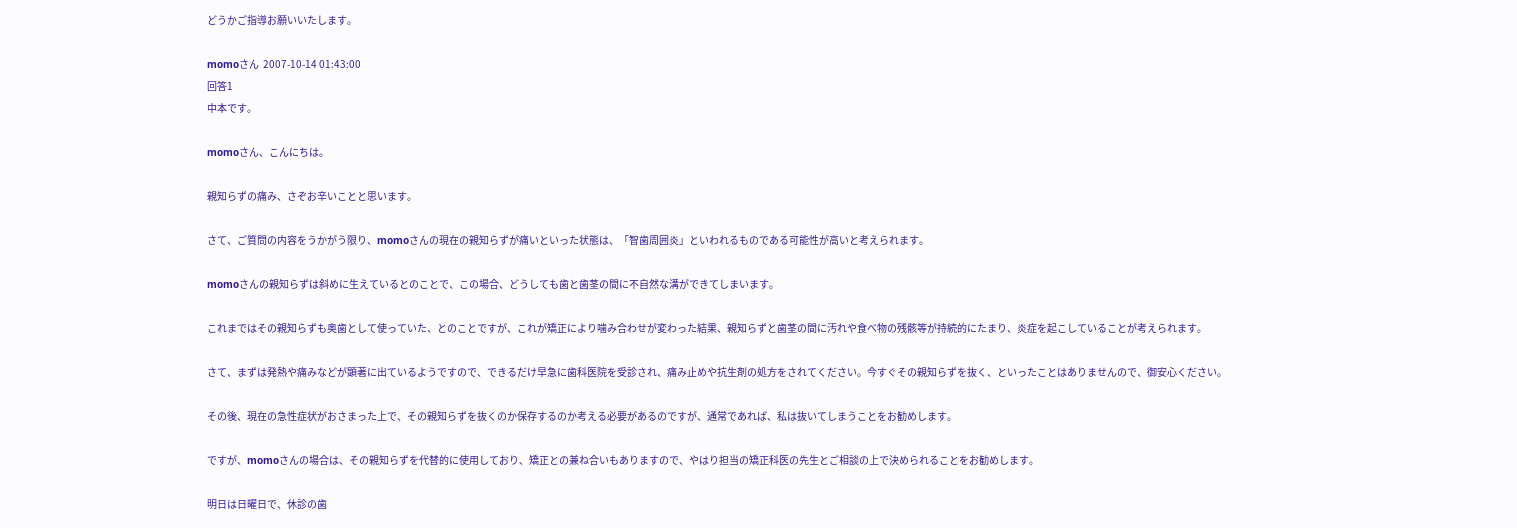どうかご指導お願いいたします。

momoさん  2007-10-14 01:43:00
回答1
中本です。

momoさん、こんにちは。

親知らずの痛み、さぞお辛いことと思います。

さて、ご質問の内容をうかがう限り、momoさんの現在の親知らずが痛いといった状態は、「智歯周囲炎」といわれるものである可能性が高いと考えられます。

momoさんの親知らずは斜めに生えているとのことで、この場合、どうしても歯と歯茎の間に不自然な溝ができてしまいます。

これまではその親知らずも奥歯として使っていた、とのことですが、これが矯正により噛み合わせが変わった結果、親知らずと歯茎の間に汚れや食べ物の残骸等が持続的にたまり、炎症を起こしていることが考えられます。

さて、まずは発熱や痛みなどが顕著に出ているようですので、できるだけ早急に歯科医院を受診され、痛み止めや抗生剤の処方をされてください。今すぐその親知らずを抜く、といったことはありませんので、御安心ください。

その後、現在の急性症状がおさまった上で、その親知らずを抜くのか保存するのか考える必要があるのですが、通常であれば、私は抜いてしまうことをお勧めします。

ですが、momoさんの場合は、その親知らずを代替的に使用しており、矯正との兼ね合いもありますので、やはり担当の矯正科医の先生とご相談の上で決められることをお勧めします。

明日は日曜日で、休診の歯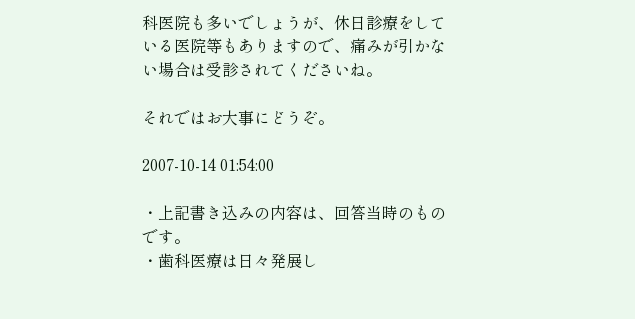科医院も多いでしょうが、休日診療をしている医院等もありますので、痛みが引かない場合は受診されてくださいね。

それではお大事にどうぞ。

2007-10-14 01:54:00

・上記書き込みの内容は、回答当時のものです。
・歯科医療は日々発展し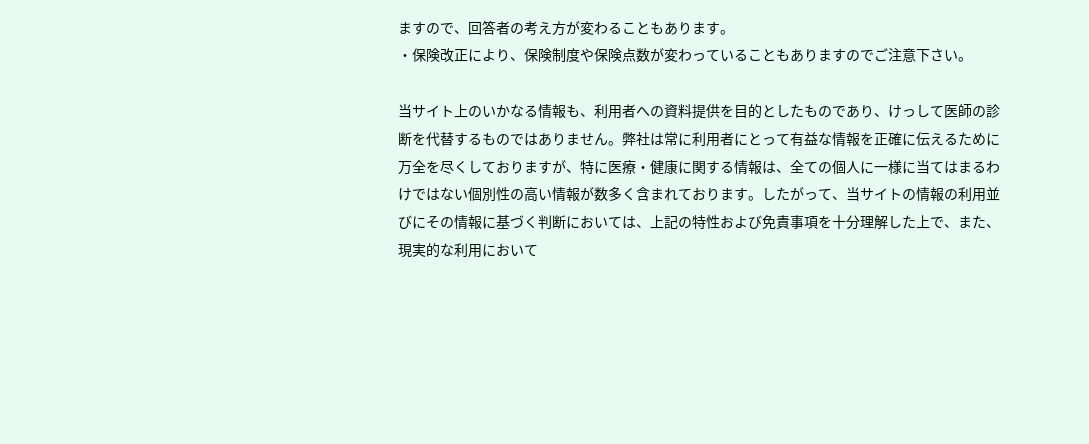ますので、回答者の考え方が変わることもあります。
・保険改正により、保険制度や保険点数が変わっていることもありますのでご注意下さい。

当サイト上のいかなる情報も、利用者への資料提供を目的としたものであり、けっして医師の診断を代替するものではありません。弊社は常に利用者にとって有益な情報を正確に伝えるために万全を尽くしておりますが、特に医療・健康に関する情報は、全ての個人に一様に当てはまるわけではない個別性の高い情報が数多く含まれております。したがって、当サイトの情報の利用並びにその情報に基づく判断においては、上記の特性および免責事項を十分理解した上で、また、現実的な利用において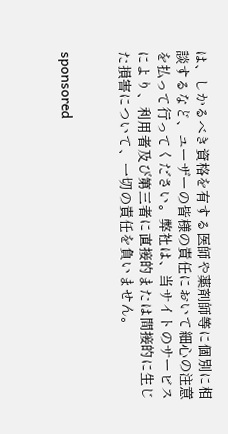は、しかるべき資格を有する医師や薬剤師等に個別に相談するなど、ユーザーの皆様の責任において細心の注意を払って行ってください。弊社は、当サイトのサービスにより、利用者及び第三者に直接的または間接的に生じた損害について、一切の責任を負いません。


sponsored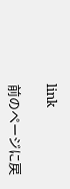link

前のページに戻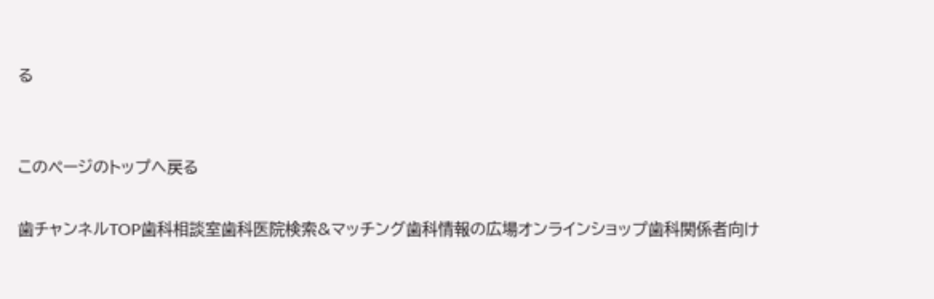る


このページのトップへ戻る

歯チャンネルTOP歯科相談室歯科医院検索&マッチング歯科情報の広場オンラインショップ歯科関係者向け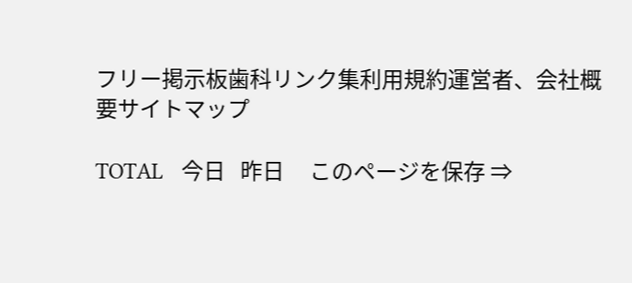フリー掲示板歯科リンク集利用規約運営者、会社概要サイトマップ

TOTAL   今日   昨日     このページを保存 ⇒